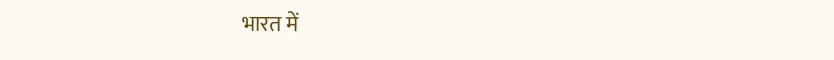भारत में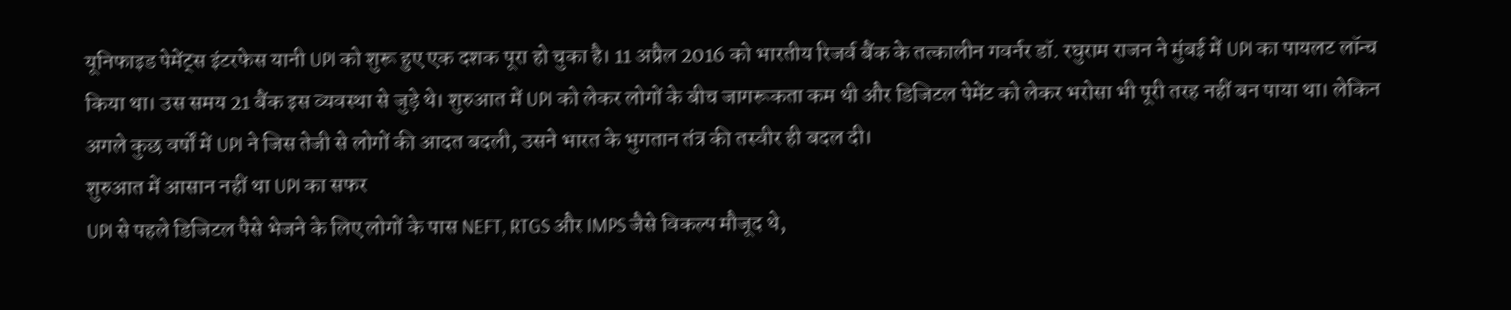यूनिफाइड पेमेंट्स इंटरफेस यानी UPI को शुरू हुए एक दशक पूरा हो चुका है। 11 अप्रैल 2016 को भारतीय रिजर्व बैंक के तत्कालीन गवर्नर डॉ. रघुराम राजन ने मुंबई में UPI का पायलट लॉन्च किया था। उस समय 21 बैंक इस व्यवस्था से जुड़े थे। शुरुआत में UPI को लेकर लोगों के बीच जागरूकता कम थी और डिजिटल पेमेंट को लेकर भरोसा भी पूरी तरह नहीं बन पाया था। लेकिन अगले कुछ वर्षों में UPI ने जिस तेजी से लोगों की आदत बदली, उसने भारत के भुगतान तंत्र की तस्वीर ही बदल दी।
शुरुआत में आसान नहीं था UPI का सफर
UPI से पहले डिजिटल पैसे भेजने के लिए लोगों के पास NEFT, RTGS और IMPS जैसे विकल्प मौजूद थे,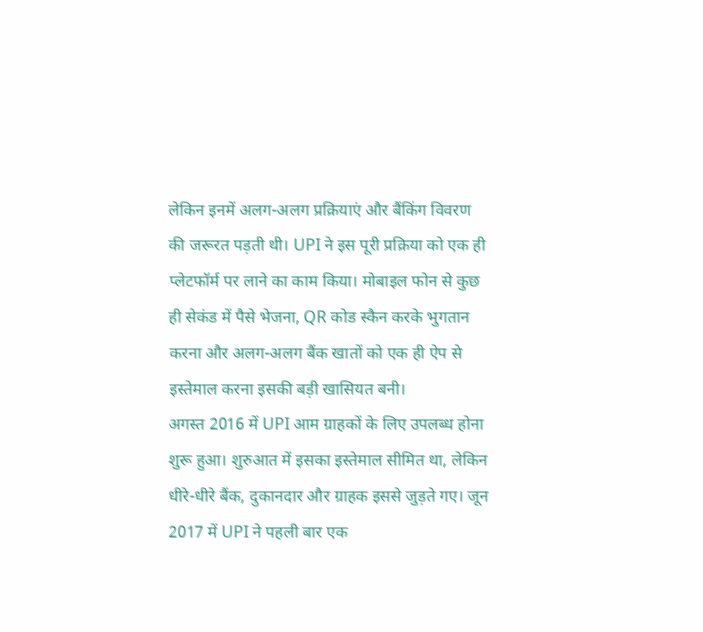लेकिन इनमें अलग-अलग प्रक्रियाएं और बैंकिंग विवरण की जरूरत पड़ती थी। UPI ने इस पूरी प्रक्रिया को एक ही प्लेटफॉर्म पर लाने का काम किया। मोबाइल फोन से कुछ ही सेकंड में पैसे भेजना, QR कोड स्कैन करके भुगतान करना और अलग-अलग बैंक खातों को एक ही ऐप से इस्तेमाल करना इसकी बड़ी खासियत बनी।
अगस्त 2016 में UPI आम ग्राहकों के लिए उपलब्ध होना शुरू हुआ। शुरुआत में इसका इस्तेमाल सीमित था, लेकिन धीरे-धीरे बैंक, दुकानदार और ग्राहक इससे जुड़ते गए। जून 2017 में UPI ने पहली बार एक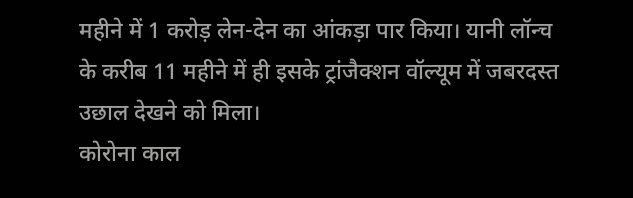महीने में 1 करोड़ लेन-देन का आंकड़ा पार किया। यानी लॉन्च के करीब 11 महीने में ही इसके ट्रांजैक्शन वॉल्यूम में जबरदस्त उछाल देखने को मिला।
कोरोना काल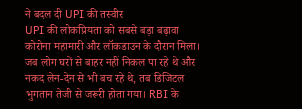ने बदल दी UPI की तस्वीर
UPI की लोकप्रियता को सबसे बड़ा बढ़ावा कोरोना महामारी और लॉकडाउन के दौरान मिला। जब लोग घरों से बाहर नहीं निकल पा रहे थे और नकद लेन-देन से भी बच रहे थे, तब डिजिटल भुगतान तेजी से जरूरी होता गया। RBI के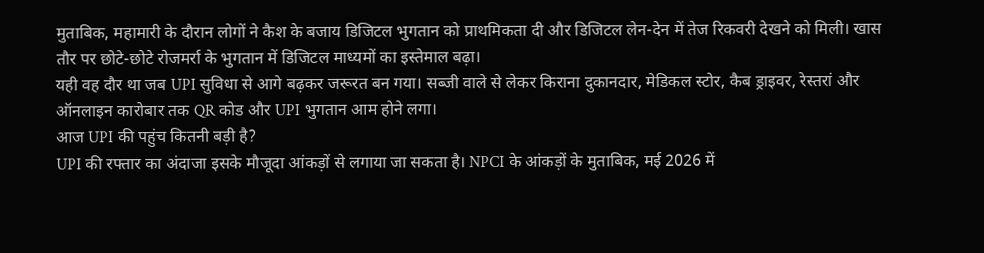मुताबिक, महामारी के दौरान लोगों ने कैश के बजाय डिजिटल भुगतान को प्राथमिकता दी और डिजिटल लेन-देन में तेज रिकवरी देखने को मिली। खास तौर पर छोटे-छोटे रोजमर्रा के भुगतान में डिजिटल माध्यमों का इस्तेमाल बढ़ा।
यही वह दौर था जब UPI सुविधा से आगे बढ़कर जरूरत बन गया। सब्जी वाले से लेकर किराना दुकानदार, मेडिकल स्टोर, कैब ड्राइवर, रेस्तरां और ऑनलाइन कारोबार तक QR कोड और UPI भुगतान आम होने लगा।
आज UPI की पहुंच कितनी बड़ी है?
UPI की रफ्तार का अंदाजा इसके मौजूदा आंकड़ों से लगाया जा सकता है। NPCI के आंकड़ों के मुताबिक, मई 2026 में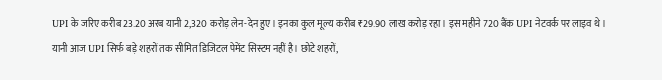UPI के जरिए करीब 23.20 अरब यानी 2,320 करोड़ लेन-देन हुए। इनका कुल मूल्य करीब ₹29.90 लाख करोड़ रहा। इस महीने 720 बैंक UPI नेटवर्क पर लाइव थे।
यानी आज UPI सिर्फ बड़े शहरों तक सीमित डिजिटल पेमेंट सिस्टम नहीं है। छोटे शहरों,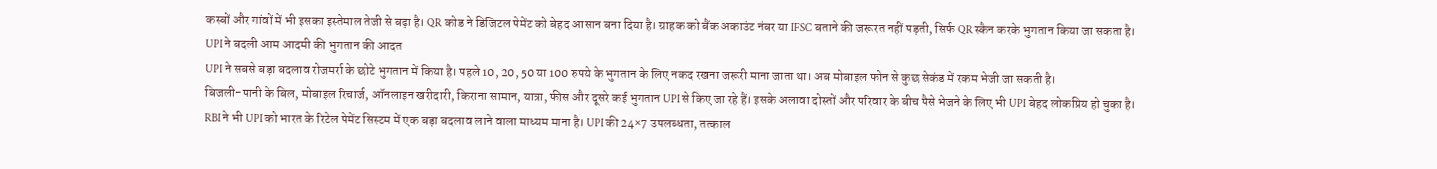कस्बों और गांवों में भी इसका इस्तेमाल तेजी से बढ़ा है। QR कोड ने डिजिटल पेमेंट को बेहद आसान बना दिया है। ग्राहक को बैंक अकाउंट नंबर या IFSC बताने की जरूरत नहीं पड़ती, सिर्फ QR स्कैन करके भुगतान किया जा सकता है।
UPI ने बदली आम आदमी की भुगतान की आदत
UPI ने सबसे बड़ा बदलाव रोजमर्रा के छोटे भुगतान में किया है। पहले 10, 20, 50 या 100 रुपये के भुगतान के लिए नकद रखना जरूरी माना जाता था। अब मोबाइल फोन से कुछ सेकंड में रकम भेजी जा सकती है।
बिजली-पानी के बिल, मोबाइल रिचार्ज, ऑनलाइन खरीदारी, किराना सामान, यात्रा, फीस और दूसरे कई भुगतान UPI से किए जा रहे हैं। इसके अलावा दोस्तों और परिवार के बीच पैसे भेजने के लिए भी UPI बेहद लोकप्रिय हो चुका है।
RBI ने भी UPI को भारत के रिटेल पेमेंट सिस्टम में एक बड़ा बदलाव लाने वाला माध्यम माना है। UPI की 24×7 उपलब्धता, तत्काल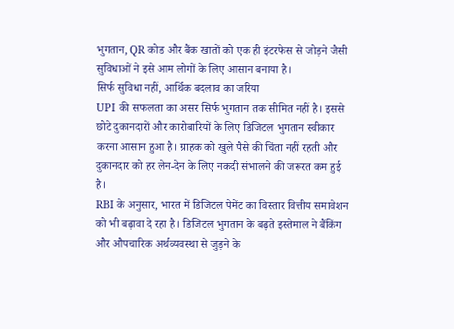भुगतान, QR कोड और बैंक खातों को एक ही इंटरफेस से जोड़ने जैसी सुविधाओं ने इसे आम लोगों के लिए आसान बनाया है।
सिर्फ सुविधा नहीं, आर्थिक बदलाव का जरिया
UPI की सफलता का असर सिर्फ भुगतान तक सीमित नहीं है। इससे छोटे दुकानदारों और कारोबारियों के लिए डिजिटल भुगतान स्वीकार करना आसान हुआ है। ग्राहक को खुले पैसे की चिंता नहीं रहती और दुकानदार को हर लेन-देन के लिए नकदी संभालने की जरूरत कम हुई है।
RBI के अनुसार, भारत में डिजिटल पेमेंट का विस्तार वित्तीय समावेशन को भी बढ़ावा दे रहा है। डिजिटल भुगतान के बढ़ते इस्तेमाल ने बैंकिंग और औपचारिक अर्थव्यवस्था से जुड़ने के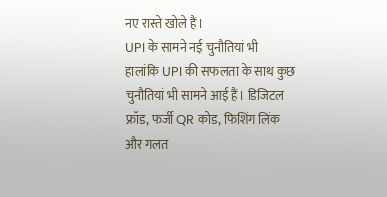नए रास्ते खोले हैं।
UPI के सामने नई चुनौतियां भी
हालांकि UPI की सफलता के साथ कुछ चुनौतियां भी सामने आई हैं। डिजिटल फ्रॉड, फर्जी QR कोड, फिशिंग लिंक और गलत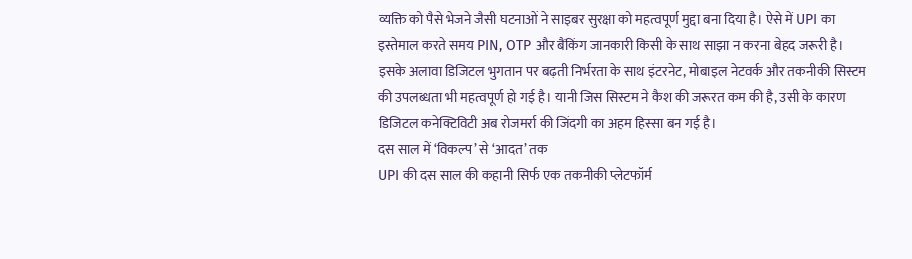व्यक्ति को पैसे भेजने जैसी घटनाओं ने साइबर सुरक्षा को महत्वपूर्ण मुद्दा बना दिया है। ऐसे में UPI का इस्तेमाल करते समय PIN, OTP और बैंकिंग जानकारी किसी के साथ साझा न करना बेहद जरूरी है।
इसके अलावा डिजिटल भुगतान पर बढ़ती निर्भरता के साथ इंटरनेट, मोबाइल नेटवर्क और तकनीकी सिस्टम की उपलब्धता भी महत्वपूर्ण हो गई है। यानी जिस सिस्टम ने कैश की जरूरत कम की है, उसी के कारण डिजिटल कनेक्टिविटी अब रोजमर्रा की जिंदगी का अहम हिस्सा बन गई है।
दस साल में ‘विकल्प’ से ‘आदत’ तक
UPI की दस साल की कहानी सिर्फ एक तकनीकी प्लेटफॉर्म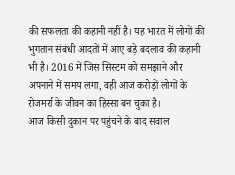की सफलता की कहानी नहीं है। यह भारत में लोगों की भुगतान संबंधी आदतों में आए बड़े बदलाव की कहानी भी है। 2016 में जिस सिस्टम को समझाने और अपनाने में समय लगा, वही आज करोड़ों लोगों के रोजमर्रा के जीवन का हिस्सा बन चुका है।
आज किसी दुकान पर पहुंचने के बाद सवाल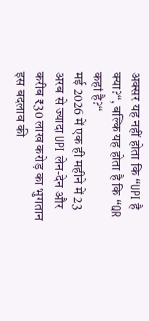अक्सर यह नहीं होता कि “UPI है क्या?“, बल्कि यह होता है कि “QR कहां है?“
मई 2026 में एक ही महीने में 23 अरब से ज्यादा UPI लेन-देन और करीब ₹30 लाख करोड़ का भुगतान इस बदलाव की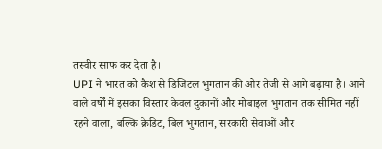तस्वीर साफ कर देता है।
UPI ने भारत को कैश से डिजिटल भुगतान की ओर तेजी से आगे बढ़ाया है। आने वाले वर्षों में इसका विस्तार केवल दुकानों और मोबाइल भुगतान तक सीमित नहीं रहने वाला, बल्कि क्रेडिट, बिल भुगतान, सरकारी सेवाओं और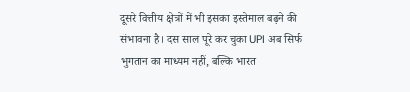दूसरे वित्तीय क्षेत्रों में भी इसका इस्तेमाल बढ़ने की संभावना है। दस साल पूरे कर चुका UPI अब सिर्फ भुगतान का माध्यम नहीं, बल्कि भारत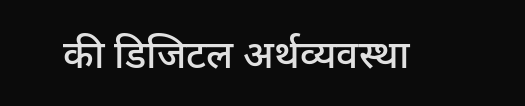की डिजिटल अर्थव्यवस्था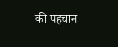की पहचान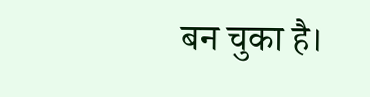बन चुका है।